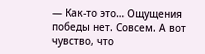— Как-то это… Ощущения победы нет. Совсем. А вот чувство, что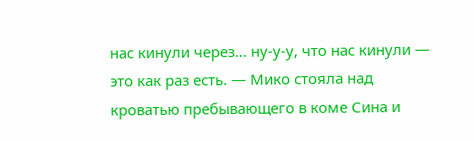нас кинули через… ну-у-у, что нас кинули — это как раз есть. — Мико стояла над кроватью пребывающего в коме Сина и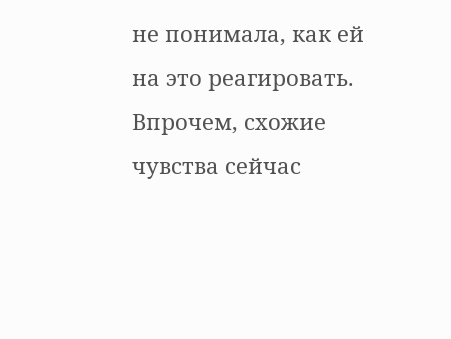не понимала, как ей на это реагировать. Впрочем, схожие чувства сейчас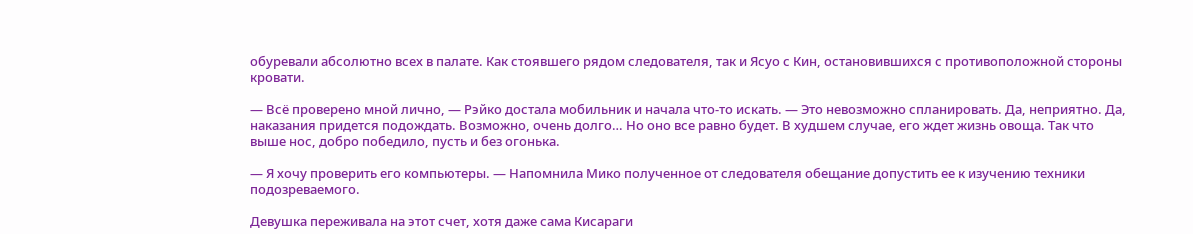обуревали абсолютно всех в палате. Как стоявшего рядом следователя, так и Ясуо с Кин, остановившихся с противоположной стороны кровати.

— Всё проверено мной лично, — Рэйко достала мобильник и начала что-то искать. — Это невозможно спланировать. Да, неприятно. Да, наказания придется подождать. Возможно, очень долго… Но оно все равно будет. В худшем случае, его ждет жизнь овоща. Так что выше нос, добро победило, пусть и без огонька.

— Я хочу проверить его компьютеры. — Напомнила Мико полученное от следователя обещание допустить ее к изучению техники подозреваемого.

Девушка переживала на этот счет, хотя даже сама Кисараги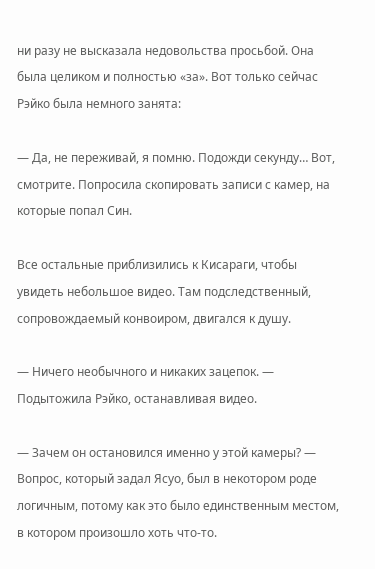ни разу не высказала недовольства просьбой. Она была целиком и полностью «за». Вот только сейчас Рэйко была немного занята:

— Да, не переживай, я помню. Подожди секунду… Вот, смотрите. Попросила скопировать записи с камер, на которые попал Син.

Все остальные приблизились к Кисараги, чтобы увидеть небольшое видео. Там подследственный, сопровождаемый конвоиром, двигался к душу.

— Ничего необычного и никаких зацепок. — Подытожила Рэйко, останавливая видео.

— Зачем он остановился именно у этой камеры? — Вопрос, который задал Ясуо, был в некотором роде логичным, потому как это было единственным местом, в котором произошло хоть что-то.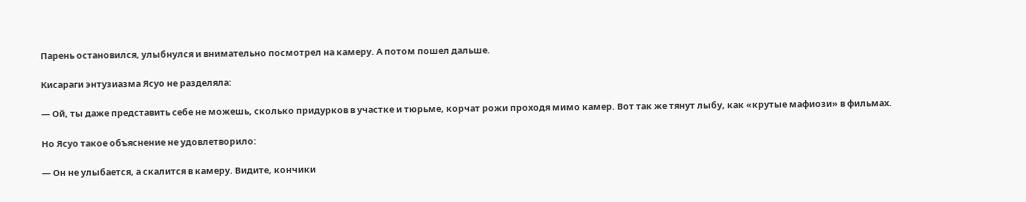Парень остановился, улыбнулся и внимательно посмотрел на камеру. А потом пошел дальше.

Кисараги энтузиазма Ясуо не разделяла:

— Ой, ты даже представить себе не можешь, сколько придурков в участке и тюрьме, корчат рожи проходя мимо камер. Вот так же тянут лыбу, как «крутые мафиози» в фильмах.

Но Ясуо такое объяснение не удовлетворило:

— Он не улыбается, а скалится в камеру. Видите, кончики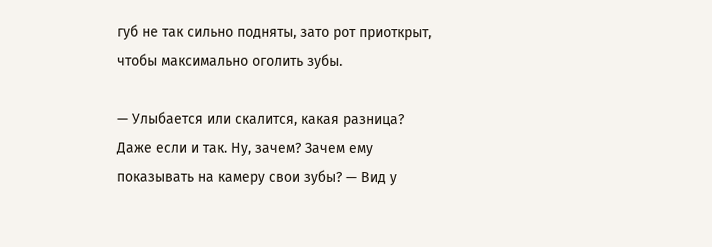губ не так сильно подняты, зато рот приоткрыт, чтобы максимально оголить зубы.

— Улыбается или скалится, какая разница? Даже если и так. Ну, зачем? Зачем ему показывать на камеру свои зубы? — Вид у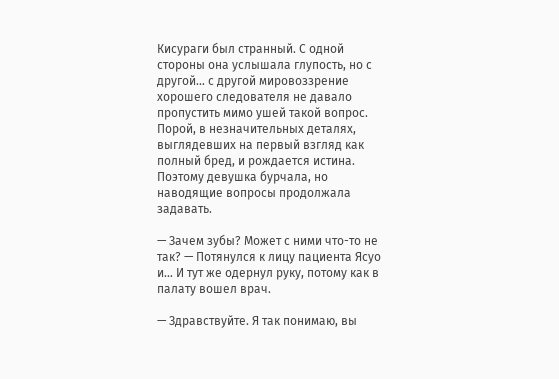Кисураги был странный. С одной стороны она услышала глупость, но с другой… с другой мировоззрение хорошего следователя не давало пропустить мимо ушей такой вопрос. Порой, в незначительных деталях, выглядевших на первый взгляд как полный бред, и рождается истина. Поэтому девушка бурчала, но наводящие вопросы продолжала задавать.

— Зачем зубы? Может с ними что-то не так? — Потянулся к лицу пациента Ясуо и… И тут же одернул руку, потому как в палату вошел врач.

— Здравствуйте. Я так понимаю, вы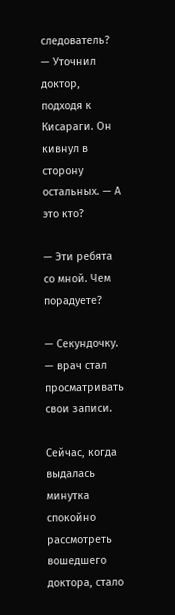следователь? — Уточнил доктор, подходя к Кисараги. Он кивнул в сторону остальных. — А это кто?

— Эти ребята со мной. Чем порадуете?

— Секундочку. — врач стал просматривать свои записи.

Сейчас, когда выдалась минутка спокойно рассмотреть вошедшего доктора, стало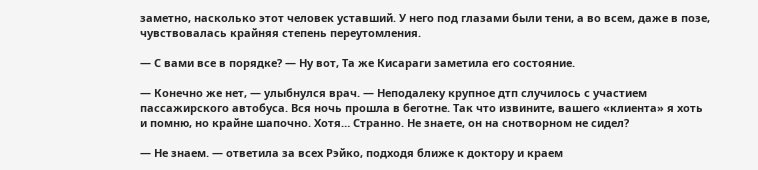заметно, насколько этот человек уставший. У него под глазами были тени, а во всем, даже в позе, чувствовалась крайняя степень переутомления.

— С вами все в порядке? — Ну вот, Та же Кисараги заметила его состояние.

— Конечно же нет, — улыбнулся врач. — Неподалеку крупное дтп случилось с участием пассажирского автобуса. Вся ночь прошла в беготне. Так что извините, вашего «клиента» я хоть и помню, но крайне шапочно. Хотя… Странно. Не знаете, он на снотворном не сидел?

— Не знаем. — ответила за всех Рэйко, подходя ближе к доктору и краем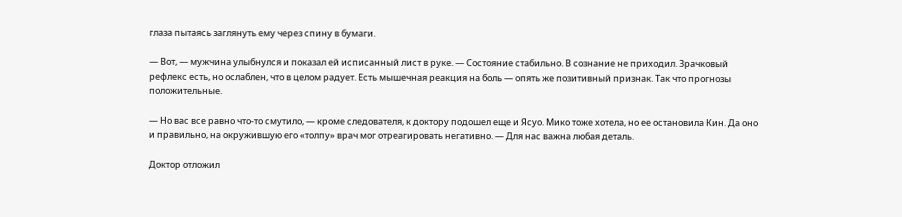глаза пытаясь заглянуть ему через спину в бумаги.

— Вот, — мужчина улыбнулся и показал ей исписанный лист в руке. — Состояние стабильно. В сознание не приходил. Зрачковый рефлекс есть, но ослаблен, что в целом радует. Есть мышечная реакция на боль — опять же позитивный признак. Так что прогнозы положительные.

— Но вас все равно что-то смутило, — кроме следователя, к доктору подошел еще и Ясуо. Мико тоже хотела, но ее остановила Кин. Да оно и правильно, на окружившую его «толпу» врач мог отреагировать негативно. — Для нас важна любая деталь.

Доктор отложил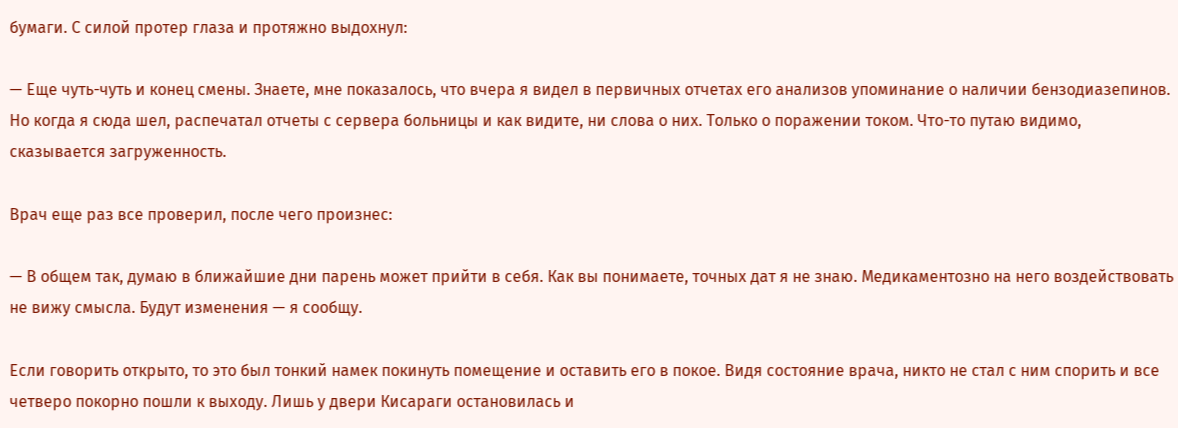бумаги. С силой протер глаза и протяжно выдохнул:

— Еще чуть-чуть и конец смены. Знаете, мне показалось, что вчера я видел в первичных отчетах его анализов упоминание о наличии бензодиазепинов. Но когда я сюда шел, распечатал отчеты с сервера больницы и как видите, ни слова о них. Только о поражении током. Что-то путаю видимо, сказывается загруженность.

Врач еще раз все проверил, после чего произнес:

— В общем так, думаю в ближайшие дни парень может прийти в себя. Как вы понимаете, точных дат я не знаю. Медикаментозно на него воздействовать не вижу смысла. Будут изменения — я сообщу.

Если говорить открыто, то это был тонкий намек покинуть помещение и оставить его в покое. Видя состояние врача, никто не стал с ним спорить и все четверо покорно пошли к выходу. Лишь у двери Кисараги остановилась и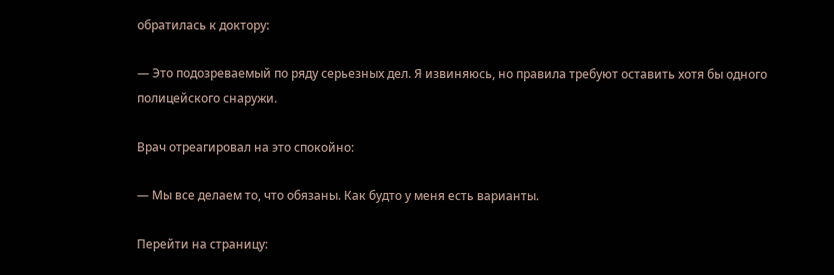обратилась к доктору:

— Это подозреваемый по ряду серьезных дел. Я извиняюсь, но правила требуют оставить хотя бы одного полицейского снаружи.

Врач отреагировал на это спокойно:

— Мы все делаем то, что обязаны. Как будто у меня есть варианты.

Перейти на страницу: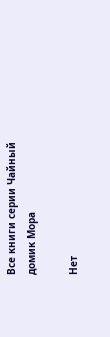Все книги серии Чайный домик Мора

Нет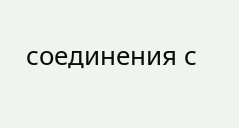соединения с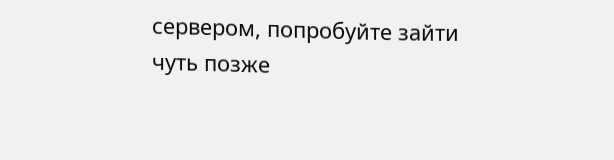сервером, попробуйте зайти чуть позже